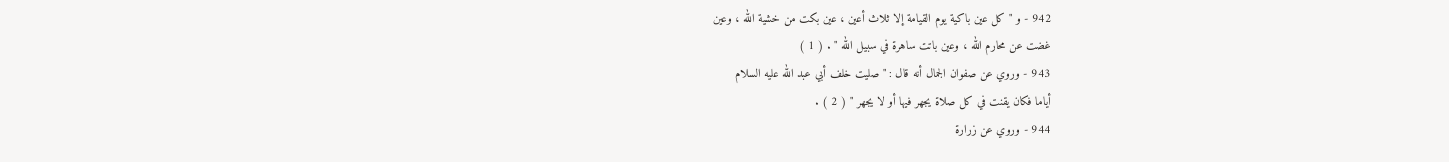942 - و " كل عين باكية يوم القيامة إلا ثلاث أعين ، عين بكت من خشية الله ، وعين
غضت عن محارم الله ، وعين باتت ساهرة في سبيل الله " . ( 1 )
943 - وروي عن صفوان الجمال أنه قال : " صليت خلف أبي عبد الله عليه السلام
أياما فكان يقنت في كل صلاة يجهر فيها أو لا يجهر " ( 2 ) .
944 - وروي عن زرارة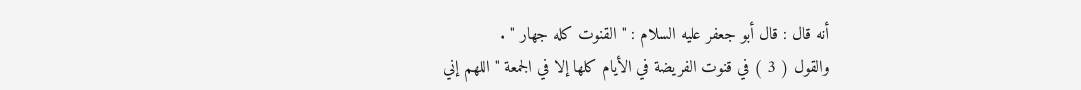أنه قال : قال أبو جعفر عليه السلام : " القنوت كله جهار " .
والقول ( 3 ) في قنوت الفريضة في الأيام كلها إلا في الجمعة " اللهم إني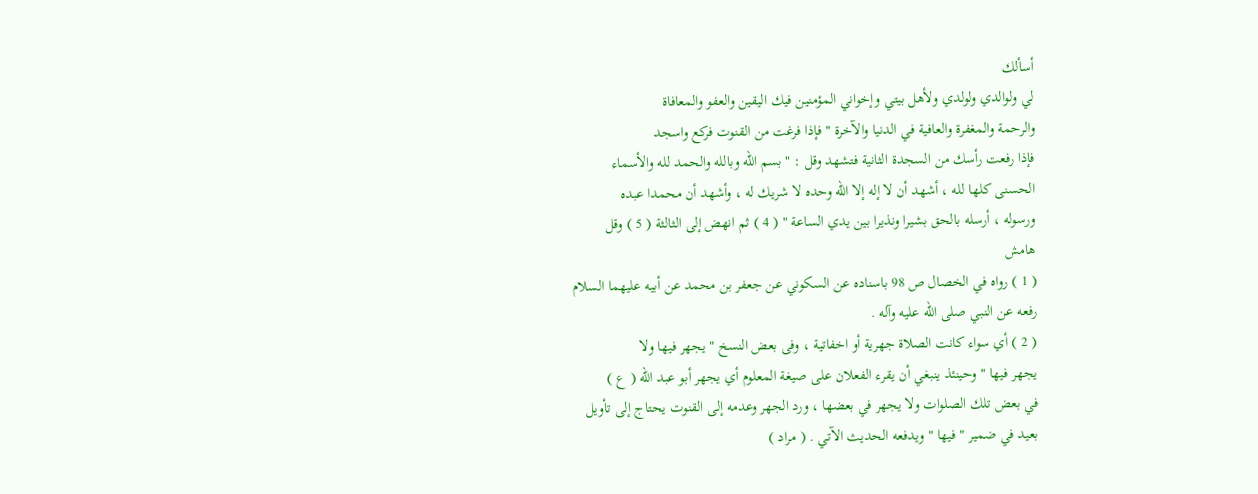أسألك
لي ولوالدي ولولدي ولأهل بيتي وإخواني المؤمنين فيك اليقين والعفو والمعافاة
والرحمة والمغفرة والعافية في الدنيا والآخرة " فإذا فرغت من القنوت فركع واسجد
فإذا رفعت رأسك من السجدة الثانية فتشهد وقل : " بسم الله وبالله والحمد لله والأسماء
الحسنى كلها لله ، أشهد أن لا إله إلا الله وحده لا شريك له ، وأشهد أن محمدا عبده
ورسوله ، أرسله بالحق بشيرا ونذيرا بين يدي الساعة " ( 4 ) ثم انهض إلى الثالثة ( 5 ) وقل
هامش
( 1 ) رواه في الخصال ص 98 باسناده عن السكوني عن جعفر بن محمد عن أبيه عليهما السلام
رفعه عن النبي صلى الله عليه وآله .
( 2 ) أي سواء كانت الصلاة جهرية أو اخفاتية ، وفى بعض النسخ " يجهر فيها ولا
يجهر فيها " وحينئذ ينبغي أن يقرء الفعلان على صيغة المعلوم أي يجهر أبو عبد الله ( ع )
في بعض تلك الصلوات ولا يجهر في بعضها ، ورد الجهر وعدمه إلى القنوت يحتاج إلى تأويل
بعيد في ضمير " فيها " ويدفعه الحديث الآتي . ( مراد )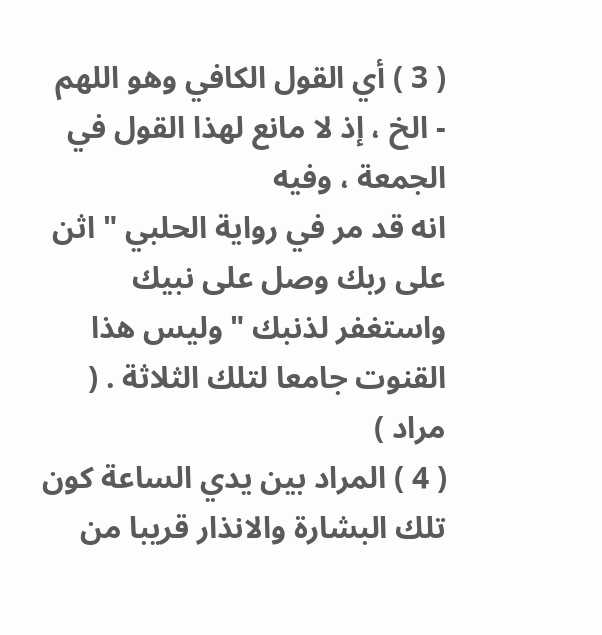( 3 ) أي القول الكافي وهو اللهم - الخ ، إذ لا مانع لهذا القول في الجمعة ، وفيه
انه قد مر في رواية الحلبي " اثن على ربك وصل على نبيك واستغفر لذنبك " وليس هذا
القنوت جامعا لتلك الثلاثة . ( مراد )
( 4 ) المراد بين يدي الساعة كون تلك البشارة والانذار قريبا من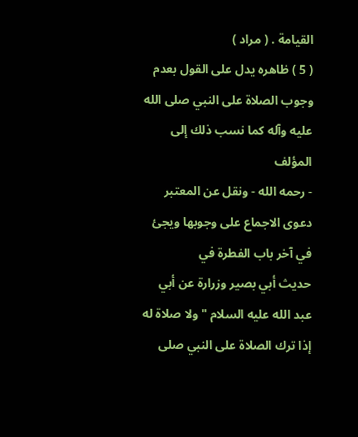القيامة . ( مراد )
( 5 ) ظاهره يدل على القول بعدم وجوب الصلاة على النبي صلى الله عليه وآله كما نسب ذلك إلى المؤلف
- رحمه الله - ونقل عن المعتبر دعوى الاجماع على وجوبها ويجئ في آخر باب الفطرة في
حديث أبي بصير وزرارة عن أبي عبد الله عليه السلام " ولا صلاة له إذا ترك الصلاة على النبي صلى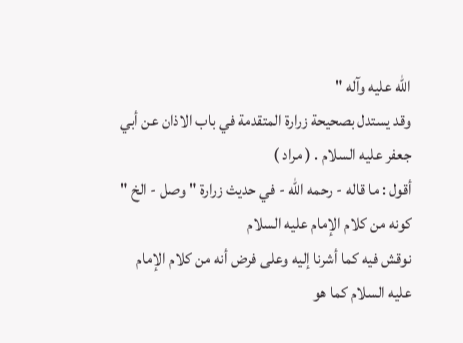الله عليه وآله "
وقد يستدل بصحيحة زرارة المتقدمة في باب الاذان عن أبي جعفر عليه السلام . ( مراد )
أقول : ما قاله - رحمه الله - في حديث زرارة " وصل - الخ " كونه من كلام الإمام عليه السلام
نوقش فيه كما أشرنا إليه وعلى فرض أنه من كلام الإمام عليه السلام كما هو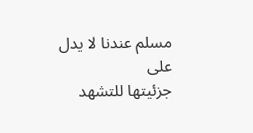مسلم عندنا لا يدل على
جزئيتها للتشهد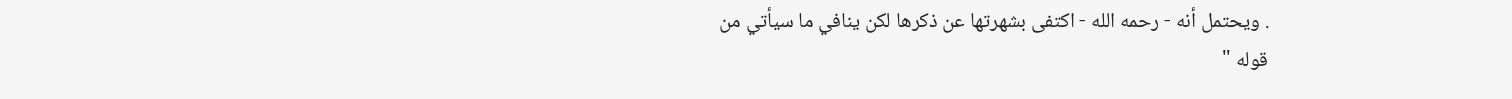. ويحتمل أنه - رحمه الله - اكتفى بشهرتها عن ذكرها لكن ينافي ما سيأتي من
قوله "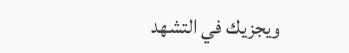ويجزيك في التشهد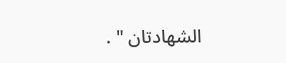الشهادتان " .